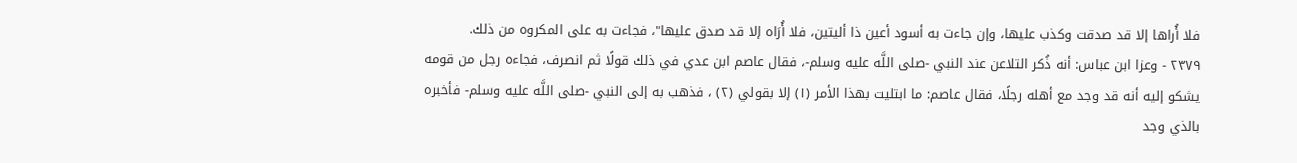فلا أُراها إلا قد صدقت وكذب عليها، وإن جاءت به أسود أعين ذا أليتين، فلا أُرَاه إلا قد صدق عليها"، فجاءت به على المكروه من ذلك.
٢٣٧٩ - وعزا ابن عباس: أنه ذُكر التلاعن عند النبي -صلى اللَّه عليه وسلم-، فقال عاصم ابن عدي في ذلك قولًا ثم انصرف، فجاءه رجل من قومه يشكو إليه أنه قد وجد مع أهله رجلًا، فقال عاصم: ما ابتليت بهذا الأمر (١) إلا بقولي (٢) ، فذهب به إلى النبي -صلى اللَّه عليه وسلم- فأخبره بالذي وجد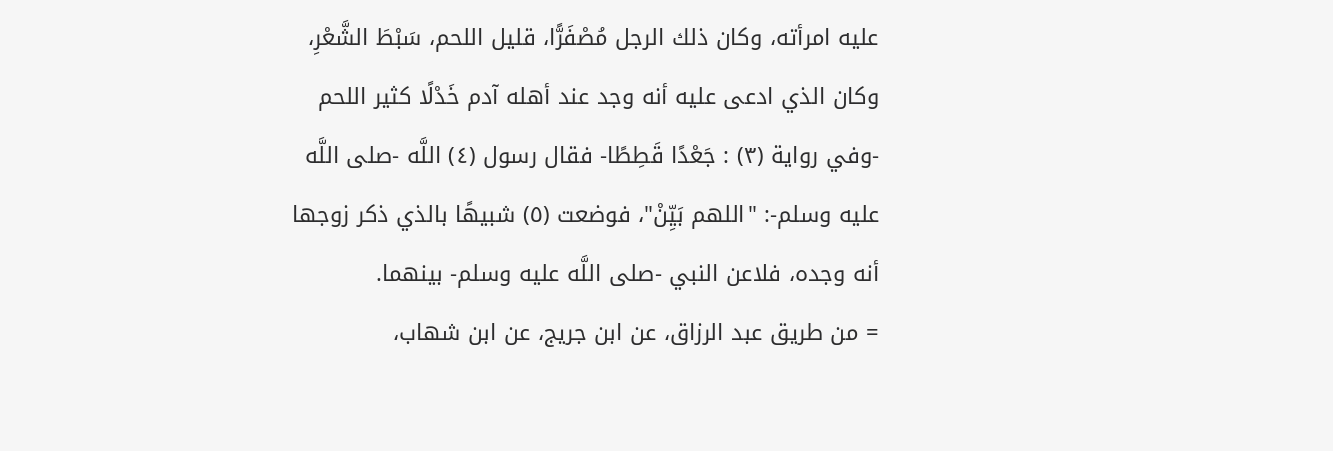عليه امرأته، وكان ذلك الرجل مُصْفَرًّا، قليل اللحم، سَبْطَ الشَّعْرِ، وكان الذي ادعى عليه أنه وجد عند أهله آدم خَدْلًا كثير اللحم -وفي رواية (٣) : جَعْدًا قَطِطًا- فقال رسول (٤) اللَّه -صلى اللَّه عليه وسلم-: "اللهم بَيِّنْ"، فوضعت (٥) شبيهًا بالذي ذكر زوجها أنه وجده، فلاعن النبي -صلى اللَّه عليه وسلم- بينهما.
= من طريق عبد الرزاق، عن ابن جريج، عن ابن شهاب،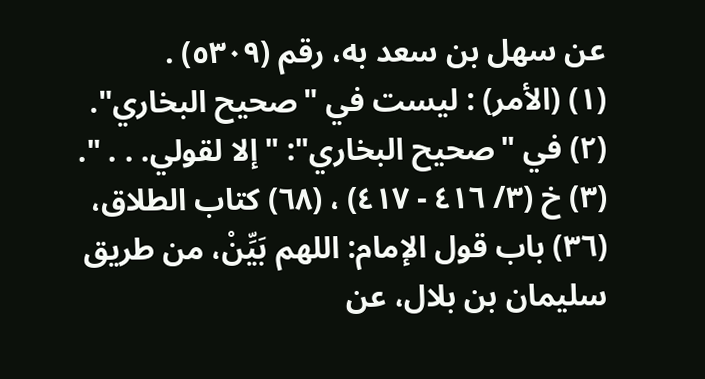عن سهل بن سعد به، رقم (٥٣٠٩) .
(١) (الأمر) : ليست في "صحيح البخاري".
(٢) في "صحيح البخاري": "إلا لقولي. . . ".
(٣) خ (٣/ ٤١٦ - ٤١٧) ، (٦٨) كتاب الطلاق، (٣٦) باب قول الإمام: اللهم بَيِّنْ، من طريق سليمان بن بلال، عن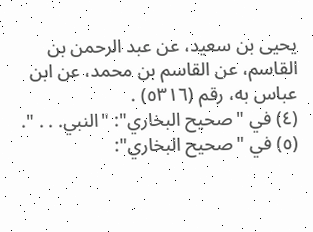يحيى بن سعيد، عن عبد الرحمن بن القاسم، عن القاسم بن محمد، عن ابن عباس به، رقم (٥٣١٦) .
(٤) في "صحيح البخاري": "النبي. . . ".
(٥) في "صحيح البخاري":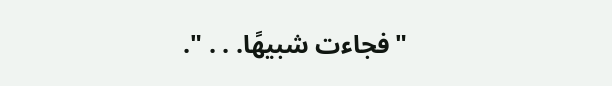"فجاءت شبيهًا. . . ".